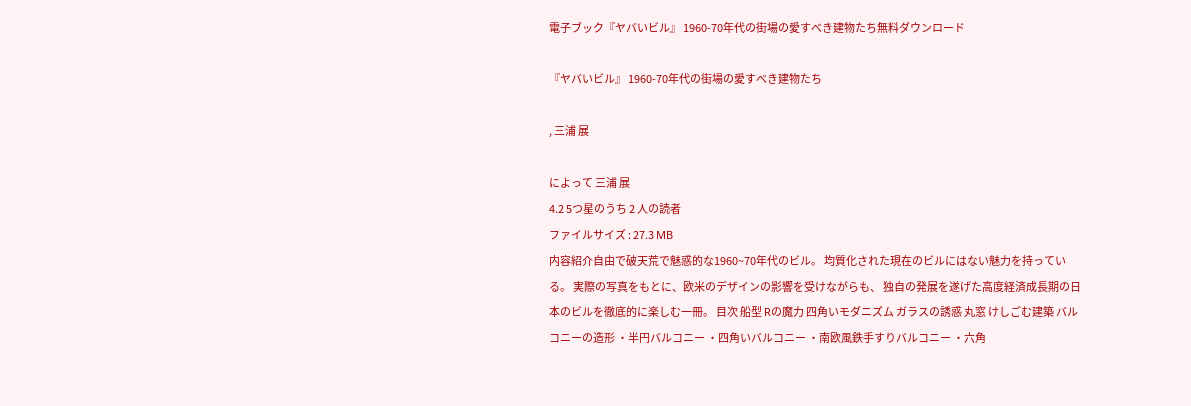電子ブック『ヤバいビル』 1960-70年代の街場の愛すべき建物たち無料ダウンロード

『ヤバいビル』 1960-70年代の街場の愛すべき建物たち

, 三浦 展

によって 三浦 展
4.2 5つ星のうち 2 人の読者
ファイルサイズ : 27.3 MB
内容紹介自由で破天荒で魅惑的な1960~70年代のビル。 均質化された現在のビルにはない魅力を持っている。 実際の写真をもとに、欧米のデザインの影響を受けながらも、 独自の発展を遂げた高度経済成長期の日本のビルを徹底的に楽しむ一冊。 目次 船型 Rの魔力 四角いモダニズム ガラスの誘惑 丸窓 けしごむ建築 バルコニーの造形 ・半円バルコニー ・四角いバルコニー ・南欧風鉄手すりバルコニー ・六角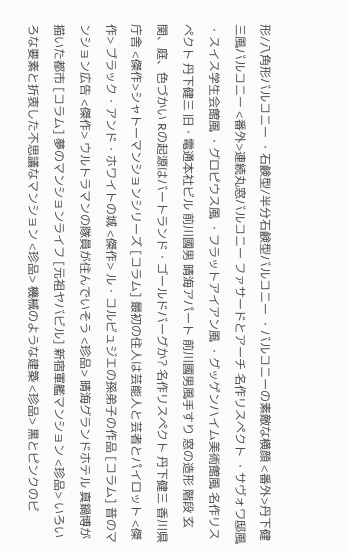形/八角形バルコニー ・石鹸型/半分石鹸型バルコニー ・バルコニーの素敵な横顔 <番外>丹下健三風バルコニー <番外>連続丸窓バルコニー ファサードとアーチ 名作リスペクト ・サヴォワ邸風 ・スイス学生会館風 ・グロピウス風 ・フラットアイアン風 ・グッゲンハイム美術館風 名作リスペクト 丹下健三 旧・電通本社ビル 前川國男 晴海アパート 前川國男風手すり 窓の造形 階段 玄関、庭、色づかい Rの起源はバートランド・ゴールドバーグか? 名作リスペクト 丹下健三 香川県庁舎 <傑作>シャトーマンションシリーズ [コラム] 最初の住人は芸能人と芸者とパイロット <傑作> ブラック・アンド・ホワイトの城 <傑作> ル・コルビュジエの孫弟子の作品 [コラム] 昔のマンション広告 <傑作> ウルトラマンの隊員が住んでいそう <珍品> 晴海グランドホテル 真鍋博が描いた都市 [コラム] 夢のマンションライフ [元祖ヤバビル] 新宿軍艦マンション <珍品> いろいろな要素と折衷した不思議なマンション <珍品> 機械のような建築 <珍品> 黒とピンクのビ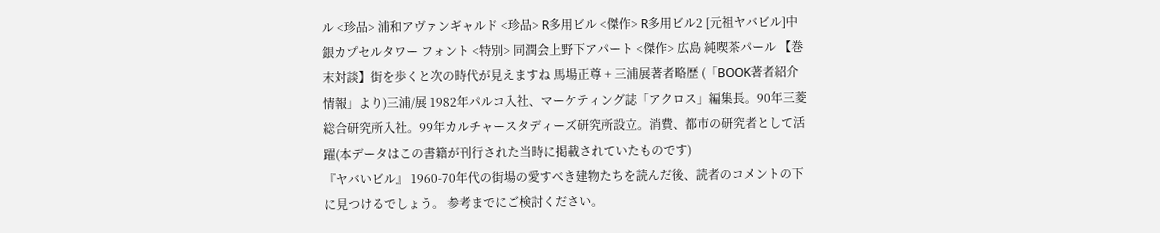ル <珍品> 浦和アヴァンギャルド <珍品> R多用ビル <傑作> R多用ビル2 [元祖ヤバビル]中銀カプセルタワー フォント <特別> 同潤会上野下アパート <傑作> 広島 純喫茶パール 【巻末対談】街を歩くと次の時代が見えますね 馬場正尊 + 三浦展著者略歴 (「BOOK著者紹介情報」より)三浦/展 1982年パルコ入社、マーケティング誌「アクロス」編集長。90年三菱総合研究所入社。99年カルチャースタディーズ研究所設立。消費、都市の研究者として活躍(本データはこの書籍が刊行された当時に掲載されていたものです)
『ヤバいビル』 1960-70年代の街場の愛すべき建物たちを読んだ後、読者のコメントの下に見つけるでしょう。 参考までにご検討ください。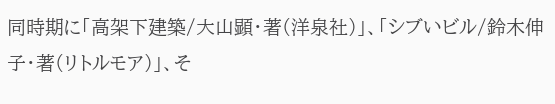同時期に「高架下建築/大山顕・著(洋泉社)」、「シブいビル/鈴木伸子・著(リトルモア)」、そ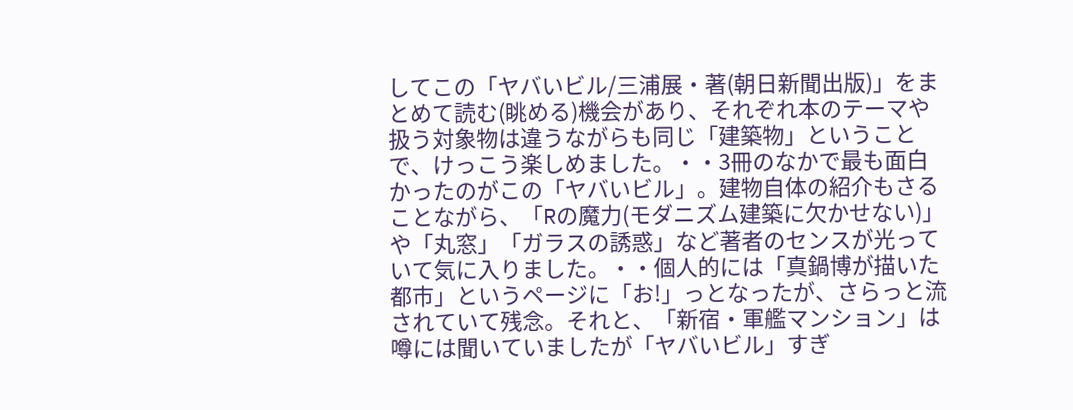してこの「ヤバいビル/三浦展・著(朝日新聞出版)」をまとめて読む(眺める)機会があり、それぞれ本のテーマや扱う対象物は違うながらも同じ「建築物」ということで、けっこう楽しめました。・・3冊のなかで最も面白かったのがこの「ヤバいビル」。建物自体の紹介もさることながら、「Rの魔力(モダニズム建築に欠かせない)」や「丸窓」「ガラスの誘惑」など著者のセンスが光っていて気に入りました。・・個人的には「真鍋博が描いた都市」というページに「お!」っとなったが、さらっと流されていて残念。それと、「新宿・軍艦マンション」は噂には聞いていましたが「ヤバいビル」すぎ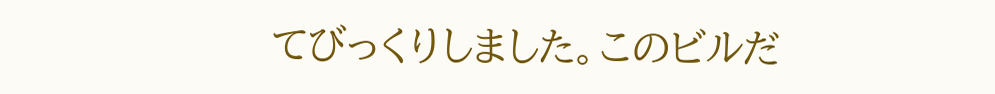てびっくりしました。このビルだ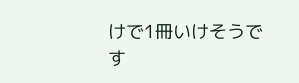けで1冊いけそうです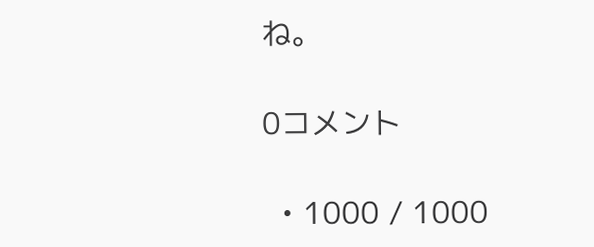ね。

0コメント

  • 1000 / 1000